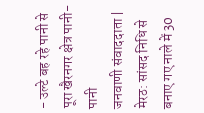- उल्टे बह रहे पानी से पूरा खैरनगर क्षेत्र पानी-पानी
जनवाणी संवाददाता |
मेरठ: सांसद निधि से बनाए गए नाले में 30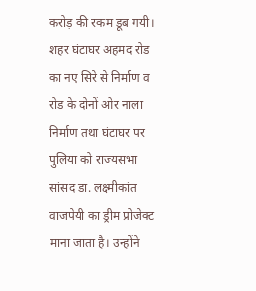करोड़ की रकम डूब गयी। शहर घंटाघर अहमद रोड का नए सिरे से निर्माण व रोड के दोनों ओर नाला निर्माण तथा घंटाघर पर पुलिया को राज्यसभा सांसद डा. लक्ष्मीकांत वाजपेयी का ड्रीम प्रोजेक्ट माना जाता है। उन्होंने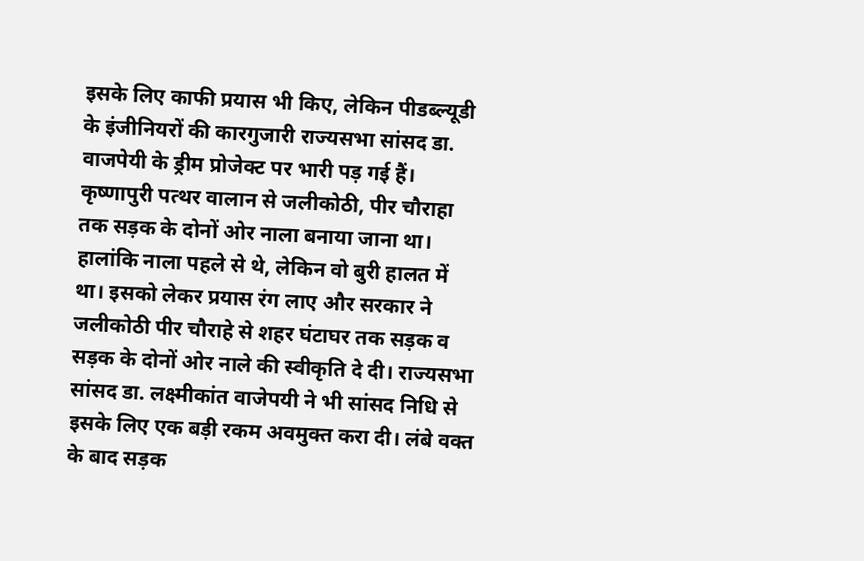इसके लिए काफी प्रयास भी किए, लेकिन पीडब्ल्यूडी के इंजीनियरों की कारगुजारी राज्यसभा सांसद डा. वाजपेयी के ड्रीम प्रोजेक्ट पर भारी पड़ गई हैं।
कृष्णापुरी पत्थर वालान से जलीकोठी, पीर चौराहा तक सड़क के दोनों ओर नाला बनाया जाना था। हालांकि नाला पहले से थे, लेकिन वो बुरी हालत में था। इसको लेकर प्रयास रंग लाए और सरकार ने जलीकोठी पीर चौराहे से शहर घंटाघर तक सड़क व सड़क के दोनों ओर नाले की स्वीकृति दे दी। राज्यसभा सांसद डा. लक्ष्मीकांत वाजेपयी ने भी सांसद निधि से इसके लिए एक बड़ी रकम अवमुक्त करा दी। लंबे वक्त के बाद सड़क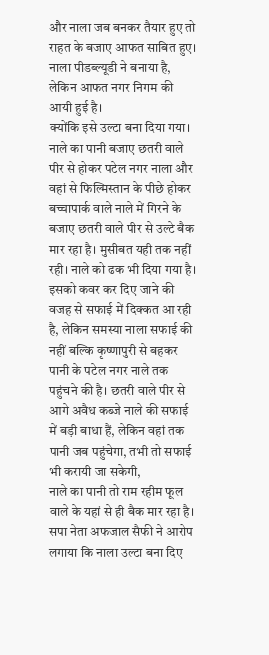और नाला जब बनकर तैयार हुए तो राहत के बजाए आफत साबित हुए। नाला पीडब्ल्यूडी ने बनाया है, लेकिन आफत नगर निगम की आयी हुई है।
क्योंकि इसे उल्टा बना दिया गया। नाले का पानी बजाए छतरी वाले पीर से होकर पटेल नगर नाला और वहां से फिल्मिस्तान के पीछे होकर बच्चापार्क वाले नाले में गिरने के बजाए छतरी वाले पीर से उल्टे बैक मार रहा है। मुसीबत यही तक नहीं रही। नाले को ढक भी दिया गया है। इसको कवर कर दिए जाने की वजह से सफाई में दिक्कत आ रही है, लेकिन समस्या नाला सफाई की नहीं बल्कि कृष्णापुरी से बहकर पानी के पटेल नगर नाले तक पहुंचने की है। छतरी वाले पीर से आगे अवैध कब्जे नाले की सफाई में बड़ी बाधा हैं, लेकिन वहां तक पानी जब पहुंचेगा, तभी तो सफाई भी करायी जा सकेगी,
नाले का पानी तो राम रहीम फूल वाले के यहां से ही बैक मार रहा है। सपा नेता अफजाल सैफी ने आरोप लगाया कि नाला उल्टा बना दिए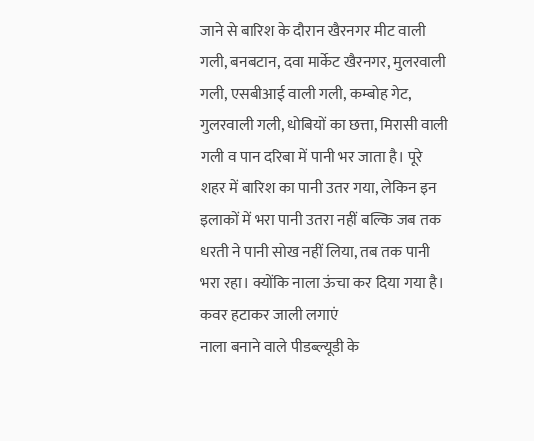जाने से बारिश के दौरान खैरनगर मीट वाली गली, बनबटान, दवा मार्केट खैरनगर, मुलरवाली गली, एसबीआई वाली गली, कम्बोह गेट, गुलरवाली गली, धोबियों का छत्ता, मिरासी वाली गली व पान दरिबा में पानी भर जाता है। पूरे शहर में बारिश का पानी उतर गया, लेकिन इन इलाकों में भरा पानी उतरा नहीं बल्कि जब तक धरती ने पानी सोख नहीं लिया, तब तक पानी भरा रहा। क्योंकि नाला ऊंचा कर दिया गया है।
कवर हटाकर जाली लगाएं
नाला बनाने वाले पीडब्ल्यूडी के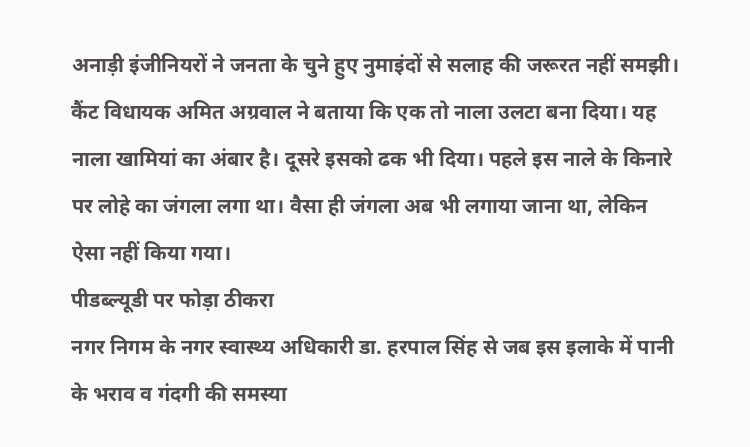अनाड़ी इंजीनियरों ने जनता के चुने हुए नुमाइंदों से सलाह की जरूरत नहीं समझी। कैंट विधायक अमित अग्रवाल ने बताया कि एक तो नाला उलटा बना दिया। यह नाला खामियां का अंबार है। दूसरे इसको ढक भी दिया। पहले इस नाले के किनारे पर लोहे का जंगला लगा था। वैसा ही जंगला अब भी लगाया जाना था, लेकिन ऐसा नहीं किया गया।
पीडब्ल्यूडी पर फोड़ा ठीकरा
नगर निगम के नगर स्वास्थ्य अधिकारी डा. हरपाल सिंह से जब इस इलाके में पानी के भराव व गंदगी की समस्या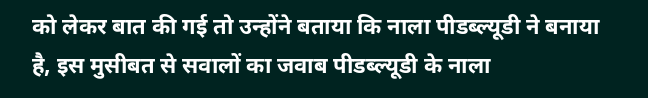को लेकर बात की गई तो उन्होंने बताया कि नाला पीडब्ल्यूडी ने बनाया है, इस मुसीबत से सवालों का जवाब पीडब्ल्यूडी के नाला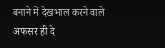बनाने में देखभाल करने वाले अफसर ही दे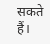सकते हैं।